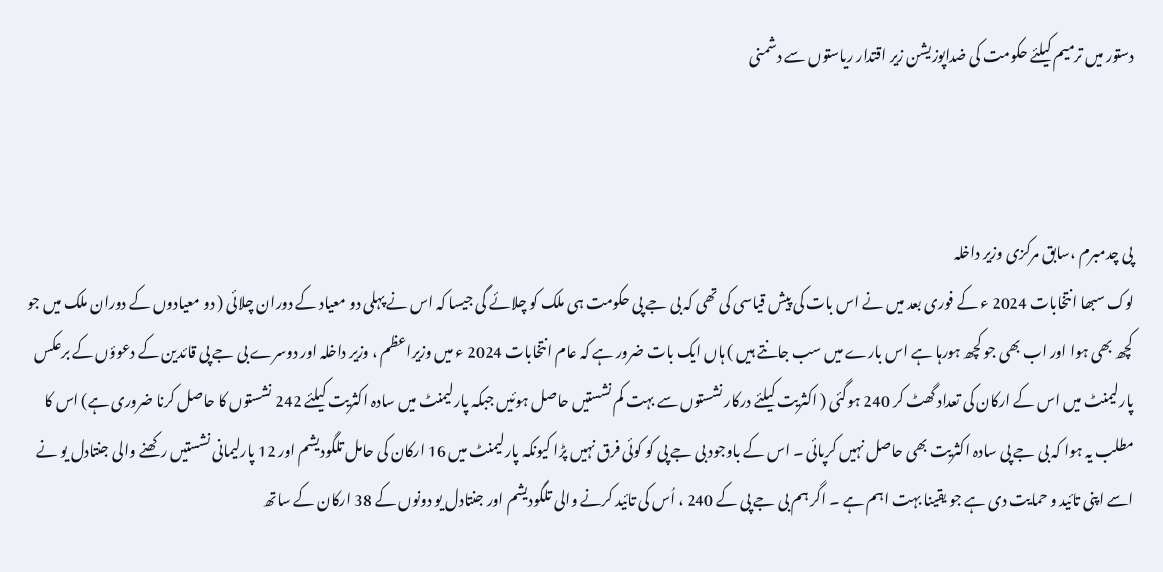دستور میں ترمیم کیلئے حکومت کی ضداپوزیشن زیر اقتدار ریاستوں سے دشمنی



پی چدمبرم ،سابق مرکزی وزیر داخلہ
لوک سبھا انتخابات 2024 ء کے فوری بعد میں نے اس بات کی پیش قیاسی کی تھی کہ بی جے پی حکومت ہی ملک کو چلائے گی جیسا کہ اس نے پہلی دو معیاد کے دوران چلائی ( دو معیادوں کے دوران ملک میں جو کچھ بھی ہوا اور اب بھی جو کچھ ہورہا ہے اس بارے میں سب جانتے ہیں ) ہاں ایک بات ضرور ہے کہ عام انتخابات 2024 ء میں وزیراعظم ، وزیر داخلہ اور دوسرے بی جے پی قائدین کے دعوؤں کے برعکس پارلیمنٹ میں اس کے ارکان کی تعداد گھٹ کر 240 ہوگئی ( اکثریت کیلئے درکار نشستوں سے بہت کم نشستیں حاصل ہوئیں جبکہ پارلیمنٹ میں سادہ اکثریت کیلئے 242 نشستوں کا حاصل کرنا ضروری ہے) اس کا مطلب یہ ہوا کہ بی جے پی سادہ اکثریت بھی حاصل نہیں کرپائی ۔ اس کے باوجود بی جے پی کو کوئی فرق نہیں پڑا کیونکہ پارلیمنٹ میں 16 ارکان کی حامل تلگودیشم اور 12 پارلیمانی نشستیں رکھنے والی جنتادل یو نے اسے اپنی تائید و حمایت دی ہے جو یقینا بہت اہم ہے ۔ اگر ہم بی جے پی کے 240 ، اُس کی تائید کرنے والی تلگودیشم اور جنتادل یو دونوں کے 38 ارکان کے ساتھ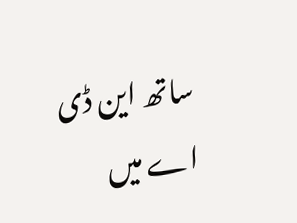ساتھ این ڈی اے میں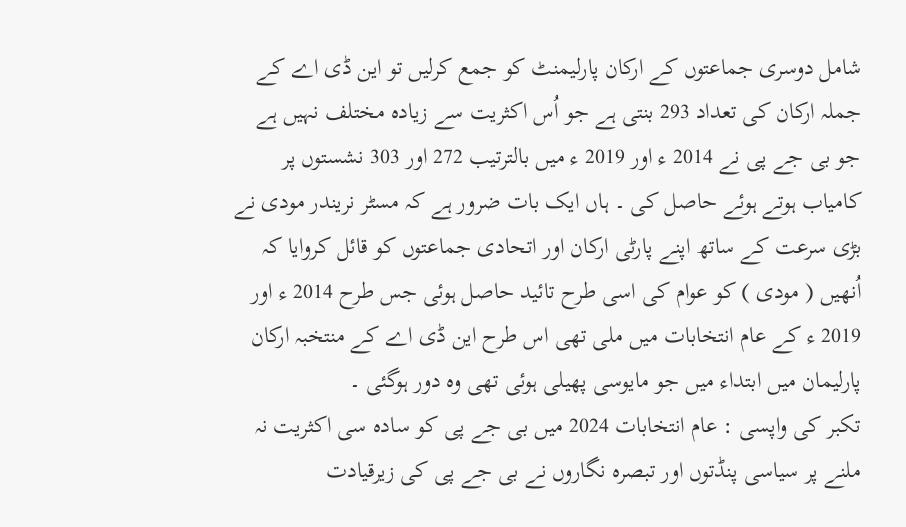شامل دوسری جماعتوں کے ارکان پارلیمنٹ کو جمع کرلیں تو این ڈی اے کے جملہ ارکان کی تعداد 293 بنتی ہے جو اُس اکثریت سے زیادہ مختلف نہیں ہے جو بی جے پی نے 2014 ء اور 2019 ء میں بالترتیب 272 اور 303 نشستوں پر کامیاب ہوتے ہوئے حاصل کی ۔ ہاں ایک بات ضرور ہے کہ مسٹر نریندر مودی نے بڑی سرعت کے ساتھ اپنے پارٹی ارکان اور اتحادی جماعتوں کو قائل کروایا کہ اُنھیں ( مودی ) کو عوام کی اسی طرح تائید حاصل ہوئی جس طرح 2014 ء اور 2019 ء کے عام انتخابات میں ملی تھی اس طرح این ڈی اے کے منتخبہ ارکان پارلیمان میں ابتداء میں جو مایوسی پھیلی ہوئی تھی وہ دور ہوگئی ۔
تکبر کی واپسی : عام انتخابات 2024 میں بی جے پی کو سادہ سی اکثریت نہ ملنے پر سیاسی پنڈتوں اور تبصرہ نگاروں نے بی جے پی کی زیرقیادت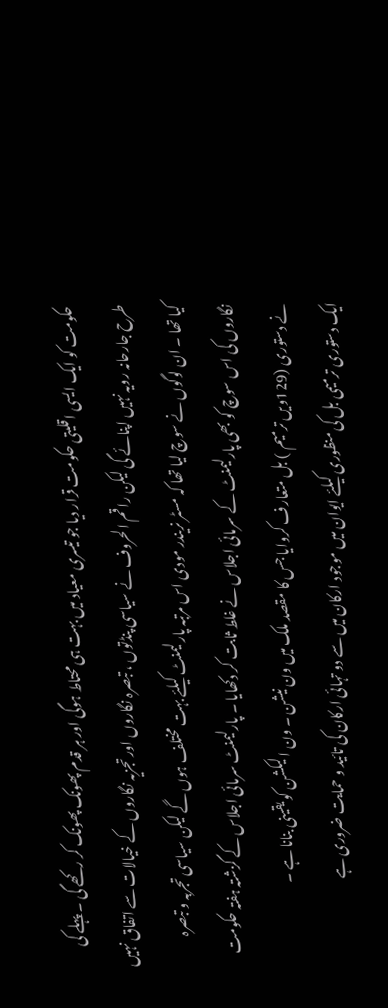حکومت کو ایک ایسی اقلیتی حکومت قرار دیا جو تیسری معیاد میں بہت ہی محتاط ہوگی اور ہر قدم پھونک پھونک کر رکھے گی ۔ پہلے کی طرح جارحانہ رویہ نہیں اپنائے گی لیکن راقم الحروف نے سیاسی پنڈتوں ، تبصرہ نگاروں اور تجزیہ نگاروں کے خیالات سے اتفاق نہیں کیا تھا ۔ ان لوگوں نے سوچ لیا تھا کہ مسٹر نریندر مودی اس مرتبہ پارلیمنٹ کیلئے بہت مختلف ہوں گے لیکن سیاسی تجربہ و تبصرہ نگاروں کی اس سوچ کو بھی پارلیمنٹ کے سرمائی اجلاس نے غلط ثابت کر دکھایا ۔ پارلیمنٹ سرمائی اجلاس کے گزشتہ ہفتہ حکومت نے دستوری (129ویں ترمیم ) بل متعارف کروایا جس کا مقصد ملک میں ون نیشن ۔ ون الیکشن کو یقینی بنانا ہے ۔
ایک دستوری ترمیمی بل کی منظوری کیلئے ایوان میں موجود ارکان میں سے دو تہائی ارکان کی تائید و حمایت ضروری ہے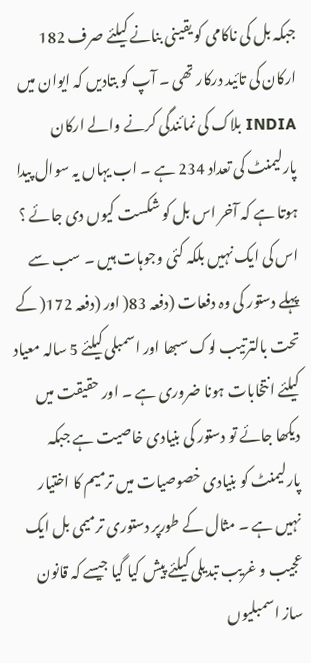جبکہ بل کی ناکامی کو یقینی بنانے کیلئے صرف 182 ارکان کی تائید درکار تھی ۔ آپ کو بتادیں کہ ایوان میں INDIA بلاک کی نمائندگی کرنے والے ارکان پارلیمنٹ کی تعداد 234 ہے ۔ اب یہاں یہ سوال پیدا ہوتا ہے کہ آخر اس بل کو شکست کیوں دی جائے ؟
اس کی ایک نہیں بلکہ کئی وجوہات ہیں ۔ سب سے پہلے دستور کی وہ دفعات (دفعہ 83( اور (دفعہ 172( کے تحت بالترتیب لوک سبھا اور اسمبلی کیلئے 5 سالہ معیاد کیلئے انتخابات ہونا ضروری ہے ۔ اور حقیقت میں دیکھا جائے تو دستور کی بنیادی خاصیت ہے جبکہ پارلیمنٹ کو بنیادی خصوصیات میں ترمیم کا اختیار نہیں ہے ۔ مثال کے طورپر دستوری ترمیمی بل ایک عجیب و غریب تبدیلی کیلئے پیش کیا گیا جیسے کہ قانون ساز اسمبلیوں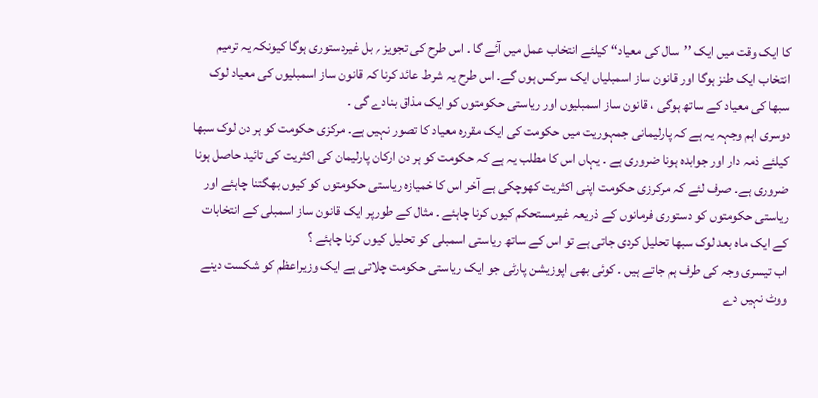کا ایک وقت میں ایک ’’سال کی معیاد‘‘ کیلئے انتخاب عمل میں آئے گا ۔ اس طرح کی تجویز ؍ بل غیردستوری ہوگا کیونکہ یہ ترمیم انتخاب ایک طنز ہوگا اور قانون ساز اسمبلیاں ایک سرکس ہوں گے۔ اس طرح یہ شرط عائد کرنا کہ قانون ساز اسمبلیوں کی معیاد لوک سبھا کی معیاد کے ساتھ ہوگی ، قانون ساز اسمبلیوں اور ریاستی حکومتوں کو ایک مذاق بنادے گی ۔
دوسری اہم وجہہ یہ ہے کہ پارلیمانی جمہوریت میں حکومت کی ایک مقررہ معیاد کا تصور نہیں ہے۔ مرکزی حکومت کو ہر دن لوک سبھا کیلئے ذمہ دار اور جوابدہ ہونا ضروری ہے ۔ یہاں اس کا مطلب یہ ہے کہ حکومت کو ہر دن ارکان پارلیمان کی اکثریت کی تائید حاصل ہونا ضروری ہے۔ صرف لئے کہ مرکرزی حکومت اپنی اکثریت کھوچکی ہے آخر اس کا خمیازہ ریاستی حکومتوں کو کیوں بھگتنا چاہئے اور ریاستی حکومتوں کو دستوری فرمانوں کے ذریعہ غیرمستحکم کیوں کرنا چاہئے ۔ مثال کے طورپر ایک قانون ساز اسمبلی کے انتخابات کے ایک ماہ بعد لوک سبھا تحلیل کردی جاتی ہے تو اس کے ساتھ ریاستی اسمبلی کو تحلیل کیوں کرنا چاہئے ؟
اب تیسری وجہ کی طرف ہم جاتے ہیں ۔ کوئی بھی اپوزیشن پارٹی جو ایک ریاستی حکومت چلاتی ہے ایک وزیراعظم کو شکست دینے ووٹ نہیں دے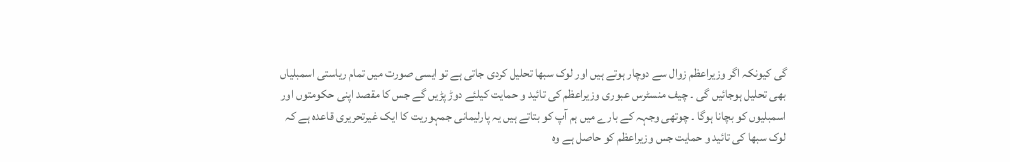گی کیونکہ اگر وزیراعظم زوال سے دوچار ہوتے ہیں اور لوک سبھا تحلیل کردی جاتی ہے تو ایسی صورت میں تمام ریاستی اسمبلیاں بھی تحلیل ہوجائیں گی ۔ چیف منسٹرس عبوری وزیراعظم کی تائید و حمایت کیلئے دوڑ پڑیں گے جس کا مقصد اپنی حکومتوں اور اسمبلیوں کو بچانا ہوگا ۔ چوتھی وجہہ کے بارے میں ہم آپ کو بتاتے ہیں یہ پارلیمانی جمہوریت کا ایک غیرتحریری قاعدہ ہے کہ لوک سبھا کی تائید و حمایت جس وزیراعظم کو حاصل ہے وہ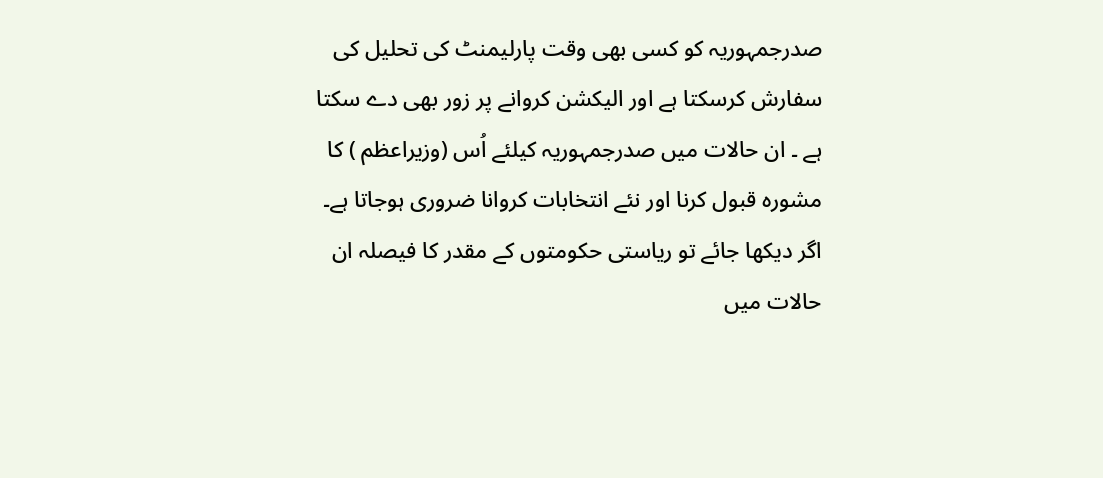صدرجمہوریہ کو کسی بھی وقت پارلیمنٹ کی تحلیل کی سفارش کرسکتا ہے اور الیکشن کروانے پر زور بھی دے سکتا ہے ۔ ان حالات میں صدرجمہوریہ کیلئے اُس (وزیراعظم ) کا مشورہ قبول کرنا اور نئے انتخابات کروانا ضروری ہوجاتا ہے۔ اگر دیکھا جائے تو ریاستی حکومتوں کے مقدر کا فیصلہ ان حالات میں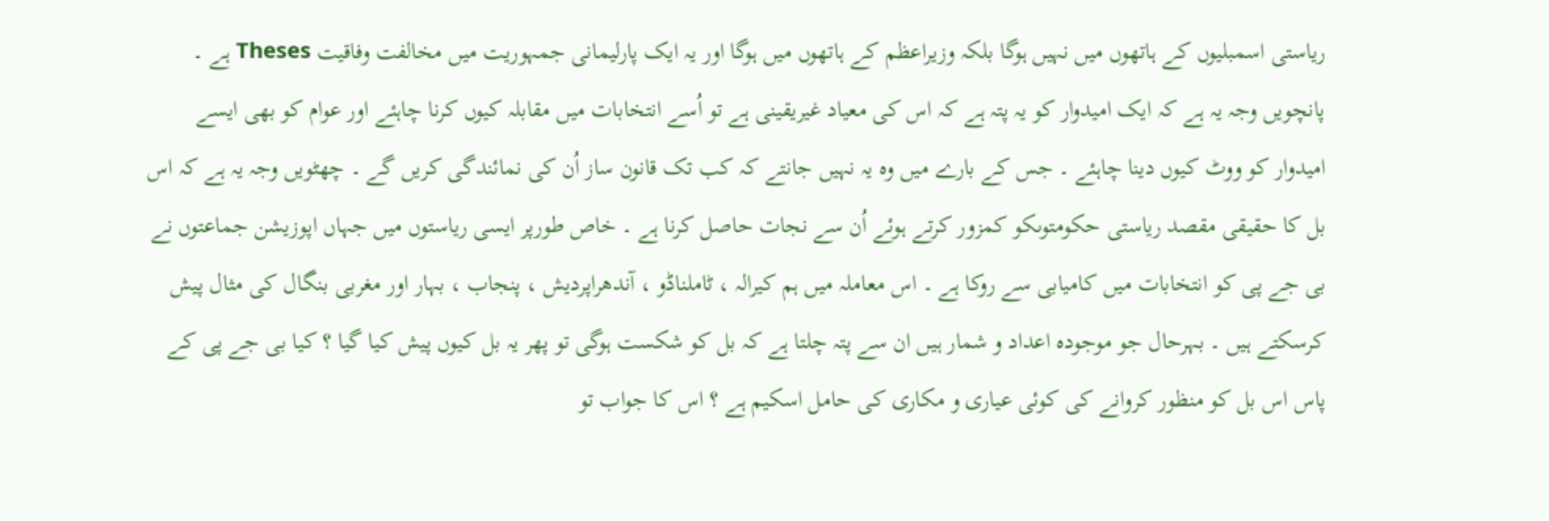ریاستی اسمبلیوں کے ہاتھوں میں نہیں ہوگا بلکہ وزیراعظم کے ہاتھوں میں ہوگا اور یہ ایک پارلیمانی جمہوریت میں مخالفت وفاقیت Theses ہے ۔
پانچویں وجہ یہ ہے کہ ایک امیدوار کو یہ پتہ ہے کہ اس کی معیاد غیریقینی ہے تو اُسے انتخابات میں مقابلہ کیوں کرنا چاہئے اور عوام کو بھی ایسے امیدوار کو ووٹ کیوں دینا چاہئے ۔ جس کے بارے میں وہ یہ نہیں جانتے کہ کب تک قانون ساز اُن کی نمائندگی کریں گے ۔ چھٹویں وجہ یہ ہے کہ اس بل کا حقیقی مقصد ریاستی حکومتوںکو کمزور کرتے ہوئے اُن سے نجات حاصل کرنا ہے ۔ خاص طورپر ایسی ریاستوں میں جہاں اپوزیشن جماعتوں نے بی جے پی کو انتخابات میں کامیابی سے روکا ہے ۔ اس معاملہ میں ہم کیرالہ ، ٹاملناڈو ، آندھراپردیش ، پنجاب ، بہار اور مغربی بنگال کی مثال پیش کرسکتے ہیں ۔ بہرحال جو موجودہ اعداد و شمار ہیں ان سے پتہ چلتا ہے کہ بل کو شکست ہوگی تو پھر یہ بل کیوں پیش کیا گیا ؟ کیا بی جے پی کے پاس اس بل کو منظور کروانے کی کوئی عیاری و مکاری کی حامل اسکیم ہے ؟ اس کا جواب تو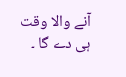آنے والا وقت ہی دے گا ۔